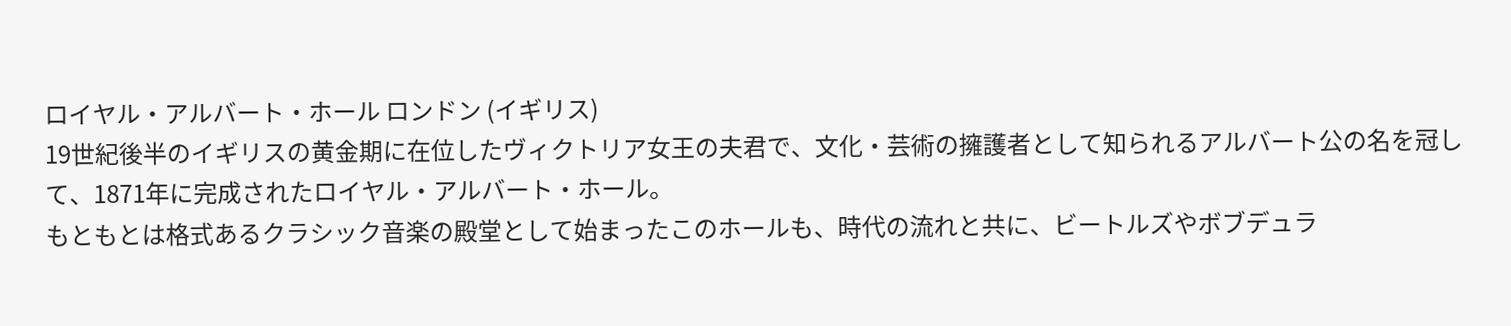ロイヤル・アルバート・ホール ロンドン (イギリス)
19世紀後半のイギリスの黄金期に在位したヴィクトリア女王の夫君で、文化・芸術の擁護者として知られるアルバート公の名を冠して、1871年に完成されたロイヤル・アルバート・ホール。
もともとは格式あるクラシック音楽の殿堂として始まったこのホールも、時代の流れと共に、ビートルズやボブデュラ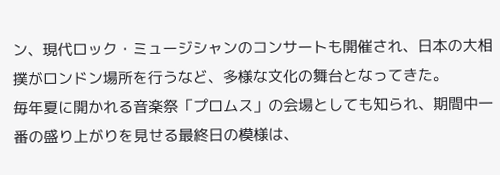ン、現代ロック・ミュージシャンのコンサートも開催され、日本の大相撲がロンドン場所を行うなど、多様な文化の舞台となってきた。
毎年夏に開かれる音楽祭「プロムス」の会場としても知られ、期間中一番の盛り上がりを見せる最終日の模様は、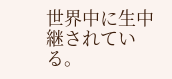世界中に生中継されている。